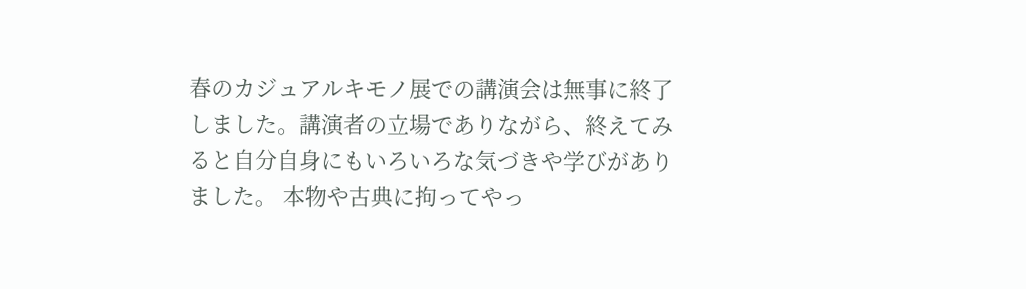春のカジュアルキモノ展での講演会は無事に終了しました。講演者の立場でありながら、終えてみると自分自身にもいろいろな気づきや学びがありました。 本物や古典に拘ってやっ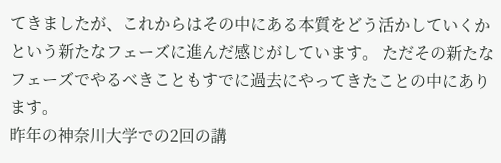てきましたが、これからはその中にある本質をどう活かしていくかという新たなフェーズに進んだ感じがしています。 ただその新たなフェーズでやるべきこともすでに過去にやってきたことの中にあります。
昨年の神奈川大学での2回の講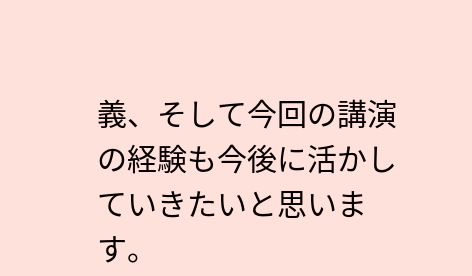義、そして今回の講演の経験も今後に活かしていきたいと思います。